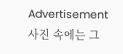Advertisement
사진 속에는 그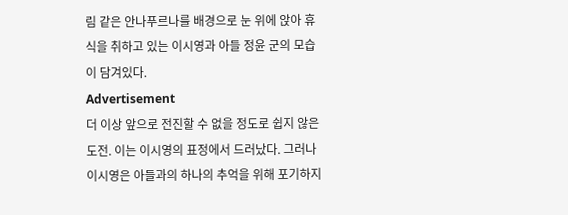림 같은 안나푸르나를 배경으로 눈 위에 앉아 휴식을 취하고 있는 이시영과 아들 정윤 군의 모습이 담겨있다.
Advertisement
더 이상 앞으로 전진할 수 없을 정도로 쉽지 않은 도전. 이는 이시영의 표정에서 드러났다. 그러나 이시영은 아들과의 하나의 추억을 위해 포기하지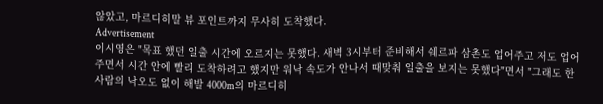않았고, 마르디히말 뷰 포인트까지 무사히 도착했다.
Advertisement
이시영은 "목표 했던 일출 시간에 오르지는 못했다. 새벽 3시부터 준비해서 쉐르파 삼촌도 업어주고 저도 업어주면서 시간 안에 빨리 도착하려고 했지만 워낙 속도가 안나서 때맞춰 일출을 보지는 못했다"면서 "그래도 한사람의 낙오도 없이 해발 4000m의 마르디히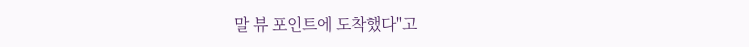말 뷰 포인트에 도착했다"고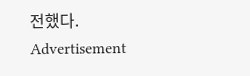전했다.
Advertisement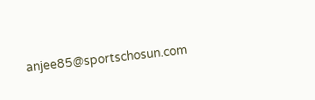anjee85@sportschosun.com